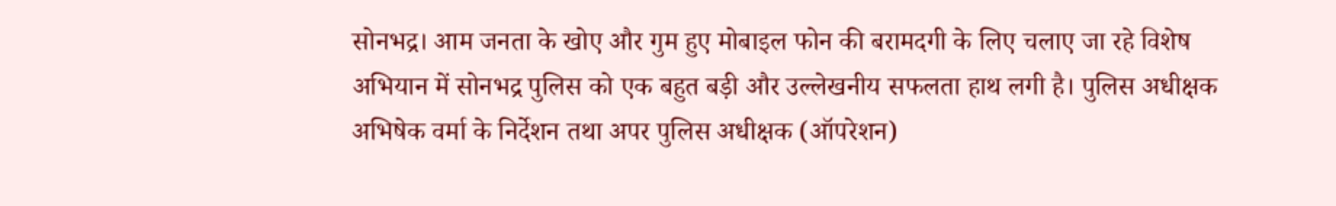सोनभद्र। आम जनता के खोए और गुम हुए मोबाइल फोन की बरामदगी के लिए चलाए जा रहे विशेष अभियान में सोनभद्र पुलिस को एक बहुत बड़ी और उल्लेखनीय सफलता हाथ लगी है। पुलिस अधीक्षक अभिषेक वर्मा के निर्देशन तथा अपर पुलिस अधीक्षक (ऑपरेशन)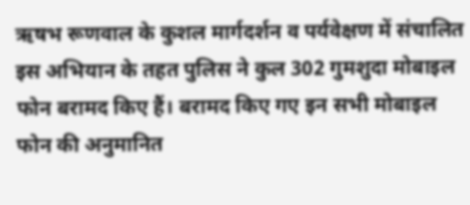ऋषभ रूणवाल के कुशल मार्गदर्शन व पर्यवेक्षण में संचालित इस अभियान के तहत पुलिस ने कुल 302 गुमशुदा मोबाइल फोन बरामद किए हैं। बरामद किए गए इन सभी मोबाइल फोन की अनुमानित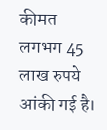कीमत लगभग 45 लाख रुपये आंकी गई है।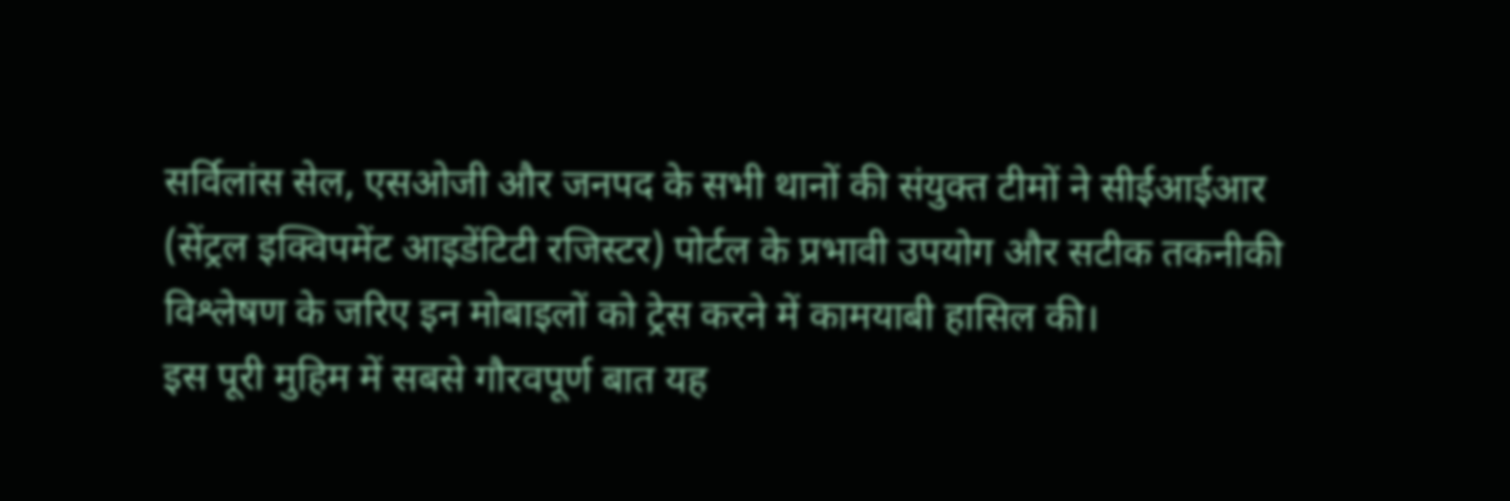सर्विलांस सेल, एसओजी और जनपद के सभी थानों की संयुक्त टीमों ने सीईआईआर (सेंट्रल इक्विपमेंट आइडेंटिटी रजिस्टर) पोर्टल के प्रभावी उपयोग और सटीक तकनीकी विश्लेषण के जरिए इन मोबाइलों को ट्रेस करने में कामयाबी हासिल की।
इस पूरी मुहिम में सबसे गौरवपूर्ण बात यह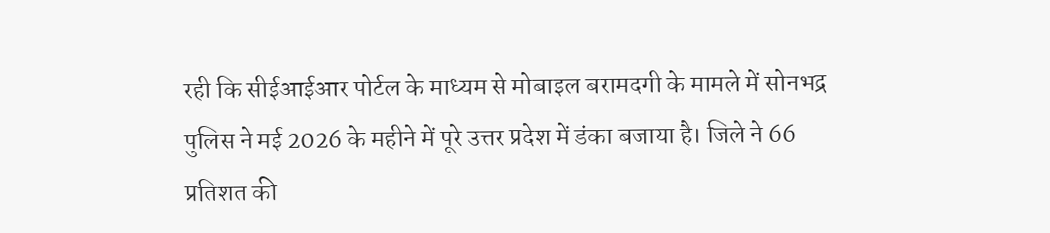रही कि सीईआईआर पोर्टल के माध्यम से मोबाइल बरामदगी के मामले में सोनभद्र पुलिस ने मई 2026 के महीने में पूरे उत्तर प्रदेश में डंका बजाया है। जिले ने 66 प्रतिशत की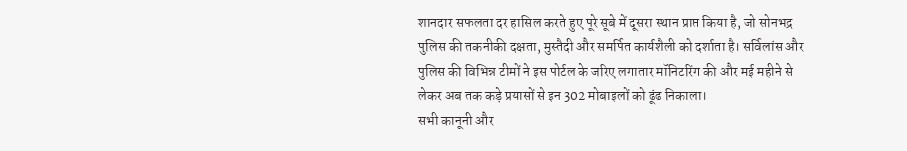शानदार सफलता दर हासिल करते हुए पूरे सूबे में दूसरा स्थान प्राप्त किया है, जो सोनभद्र पुलिस की तकनीकी दक्षता, मुस्तैदी और समर्पित कार्यशैली को दर्शाता है। सर्विलांस और पुलिस की विभिन्न टीमों ने इस पोर्टल के जरिए लगातार मॉनिटरिंग की और मई महीने से लेकर अब तक कड़े प्रयासों से इन 302 मोबाइलों को ढूंढ निकाला।
सभी कानूनी और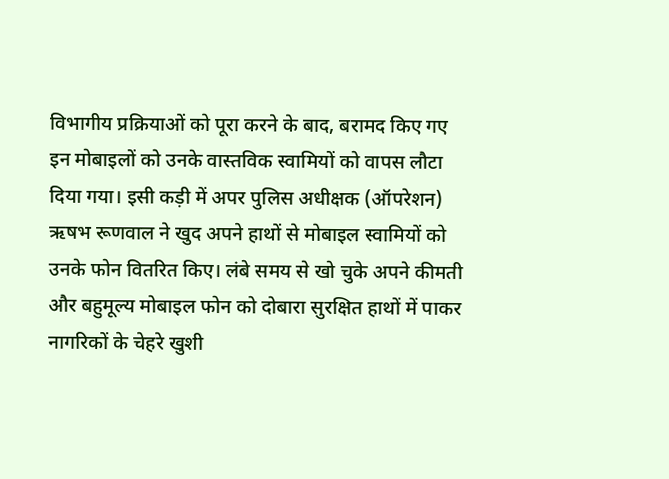विभागीय प्रक्रियाओं को पूरा करने के बाद, बरामद किए गए इन मोबाइलों को उनके वास्तविक स्वामियों को वापस लौटा दिया गया। इसी कड़ी में अपर पुलिस अधीक्षक (ऑपरेशन) ऋषभ रूणवाल ने खुद अपने हाथों से मोबाइल स्वामियों को उनके फोन वितरित किए। लंबे समय से खो चुके अपने कीमती और बहुमूल्य मोबाइल फोन को दोबारा सुरक्षित हाथों में पाकर नागरिकों के चेहरे खुशी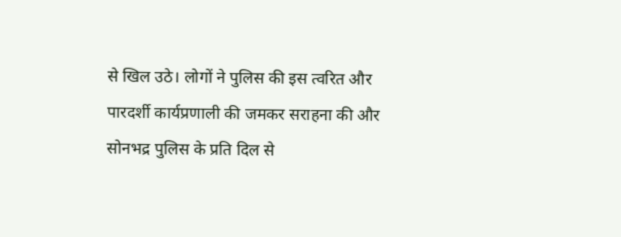से खिल उठे। लोगों ने पुलिस की इस त्वरित और पारदर्शी कार्यप्रणाली की जमकर सराहना की और सोनभद्र पुलिस के प्रति दिल से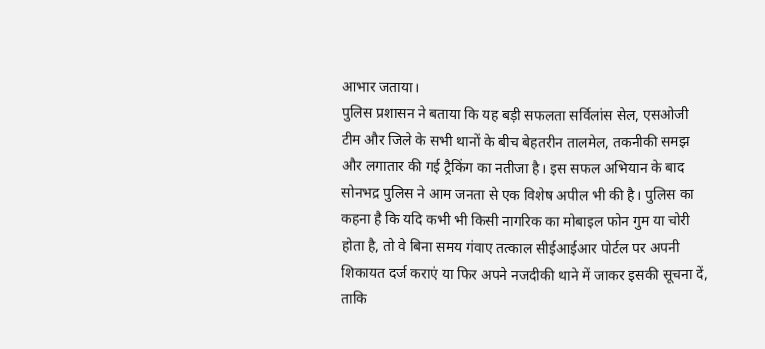आभार जताया।
पुलिस प्रशासन ने बताया कि यह बड़ी सफलता सर्विलांस सेल, एसओजी टीम और जिले के सभी थानों के बीच बेहतरीन तालमेल, तकनीकी समझ और लगातार की गई ट्रैकिंग का नतीजा है। इस सफल अभियान के बाद सोनभद्र पुलिस ने आम जनता से एक विशेष अपील भी की है। पुलिस का कहना है कि यदि कभी भी किसी नागरिक का मोबाइल फोन गुम या चोरी होता है, तो वे बिना समय गंवाए तत्काल सीईआईआर पोर्टल पर अपनी शिकायत दर्ज कराएं या फिर अपने नजदीकी थाने में जाकर इसकी सूचना दें, ताकि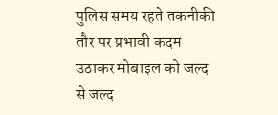पुलिस समय रहते तकनीकी तौर पर प्रभावी कदम उठाकर मोबाइल को जल्द से जल्द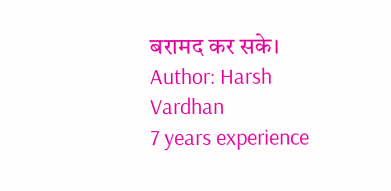बरामद कर सके।
Author: Harsh Vardhan
7 years experience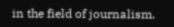in the field of journalism.